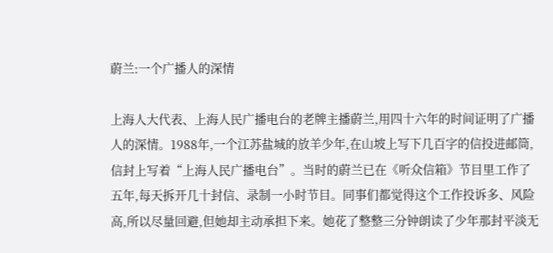蔚兰:一个广播人的深情

上海人大代表、上海人民广播电台的老牌主播蔚兰,用四十六年的时间证明了广播人的深情。1988年,一个江苏盐城的放羊少年,在山坡上写下几百字的信投进邮筒,信封上写着“上海人民广播电台”。当时的蔚兰已在《听众信箱》节目里工作了五年,每天拆开几十封信、录制一小时节目。同事们都觉得这个工作投诉多、风险高,所以尽量回避,但她却主动承担下来。她花了整整三分钟朗读了少年那封平淡无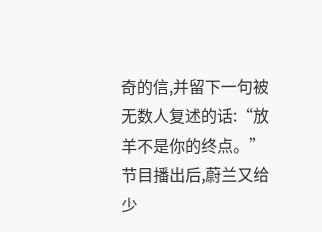奇的信,并留下一句被无数人复述的话:“放羊不是你的终点。”节目播出后,蔚兰又给少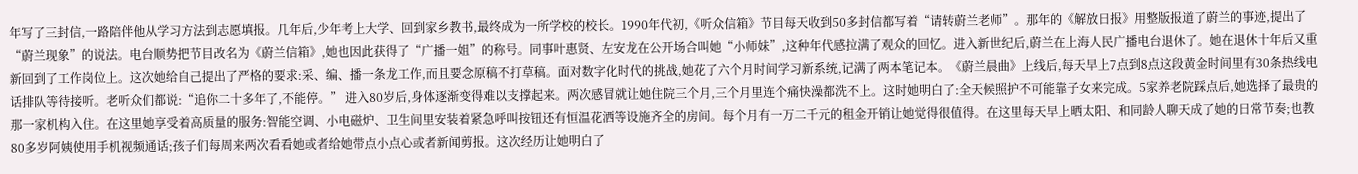年写了三封信,一路陪伴他从学习方法到志愿填报。几年后,少年考上大学、回到家乡教书,最终成为一所学校的校长。1990年代初,《听众信箱》节目每天收到50多封信都写着“请转蔚兰老师”。那年的《解放日报》用整版报道了蔚兰的事迹,提出了“蔚兰现象”的说法。电台顺势把节目改名为《蔚兰信箱》,她也因此获得了“广播一姐”的称号。同事叶惠贤、左安龙在公开场合叫她“小师妹”,这种年代感拉满了观众的回忆。进入新世纪后,蔚兰在上海人民广播电台退休了。她在退休十年后又重新回到了工作岗位上。这次她给自己提出了严格的要求:采、编、播一条龙工作,而且要念原稿不打草稿。面对数字化时代的挑战,她花了六个月时间学习新系统,记满了两本笔记本。《蔚兰晨曲》上线后,每天早上7点到8点这段黄金时间里有30条热线电话排队等待接听。老听众们都说:“追你二十多年了,不能停。” 进入80岁后,身体逐渐变得难以支撑起来。两次感冒就让她住院三个月,三个月里连个痛快澡都洗不上。这时她明白了:全天候照护不可能靠子女来完成。5家养老院踩点后,她选择了最贵的那一家机构入住。在这里她享受着高质量的服务:智能空调、小电磁炉、卫生间里安装着紧急呼叫按钮还有恒温花洒等设施齐全的房间。每个月有一万二千元的租金开销让她觉得很值得。在这里每天早上晒太阳、和同龄人聊天成了她的日常节奏;也教80多岁阿姨使用手机视频通话;孩子们每周来两次看看她或者给她带点小点心或者新闻剪报。这次经历让她明白了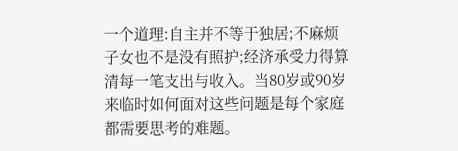一个道理:自主并不等于独居;不麻烦子女也不是没有照护;经济承受力得算清每一笔支出与收入。当80岁或90岁来临时如何面对这些问题是每个家庭都需要思考的难题。